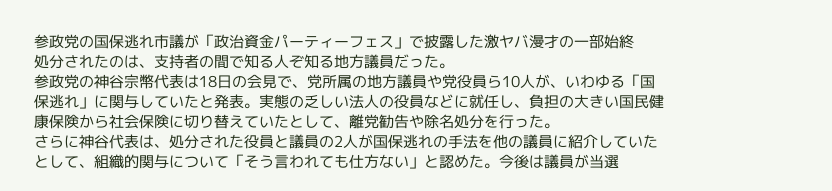参政党の国保逃れ市議が「政治資金パーティーフェス」で披露した激ヤバ漫才の一部始終
処分されたのは、支持者の間で知る人ぞ知る地方議員だった。
参政党の神谷宗幣代表は18日の会見で、党所属の地方議員や党役員ら10人が、いわゆる「国保逃れ」に関与していたと発表。実態の乏しい法人の役員などに就任し、負担の大きい国民健康保険から社会保険に切り替えていたとして、離党勧告や除名処分を行った。
さらに神谷代表は、処分された役員と議員の2人が国保逃れの手法を他の議員に紹介していたとして、組織的関与について「そう言われても仕方ない」と認めた。今後は議員が当選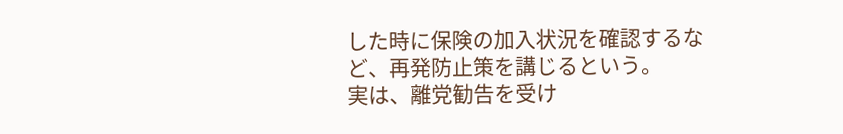した時に保険の加入状況を確認するなど、再発防止策を講じるという。
実は、離党勧告を受け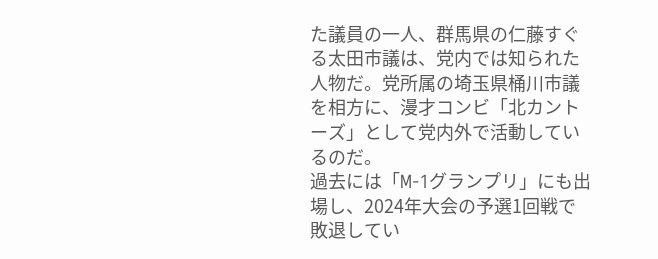た議員の一人、群馬県の仁藤すぐる太田市議は、党内では知られた人物だ。党所属の埼玉県桶川市議を相方に、漫才コンビ「北カントーズ」として党内外で活動しているのだ。
過去には「M-1グランプリ」にも出場し、2024年大会の予選1回戦で敗退してい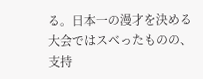る。日本一の漫才を決める大会ではスベったものの、支持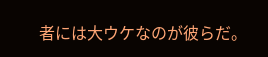者には大ウケなのが彼らだ。